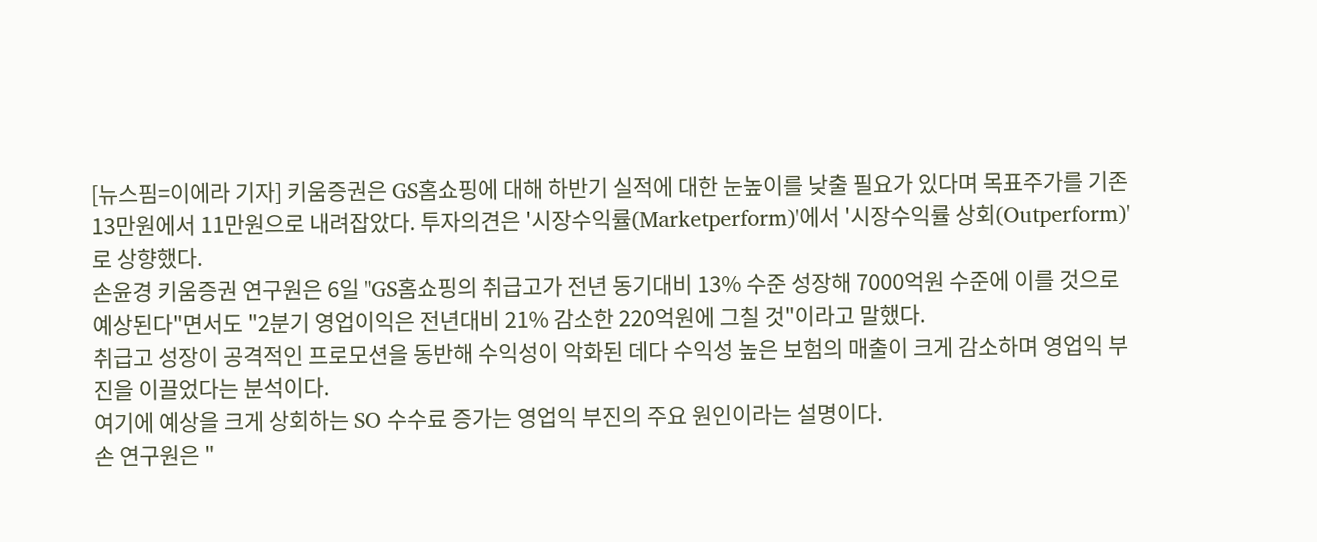[뉴스핌=이에라 기자] 키움증권은 GS홈쇼핑에 대해 하반기 실적에 대한 눈높이를 낮출 필요가 있다며 목표주가를 기존 13만원에서 11만원으로 내려잡았다. 투자의견은 '시장수익률(Marketperform)'에서 '시장수익률 상회(Outperform)'로 상향했다.
손윤경 키움증권 연구원은 6일 "GS홈쇼핑의 취급고가 전년 동기대비 13% 수준 성장해 7000억원 수준에 이를 것으로 예상된다"면서도 "2분기 영업이익은 전년대비 21% 감소한 220억원에 그칠 것"이라고 말했다.
취급고 성장이 공격적인 프로모션을 동반해 수익성이 악화된 데다 수익성 높은 보험의 매출이 크게 감소하며 영업익 부진을 이끌었다는 분석이다.
여기에 예상을 크게 상회하는 SO 수수료 증가는 영업익 부진의 주요 원인이라는 설명이다.
손 연구원은 "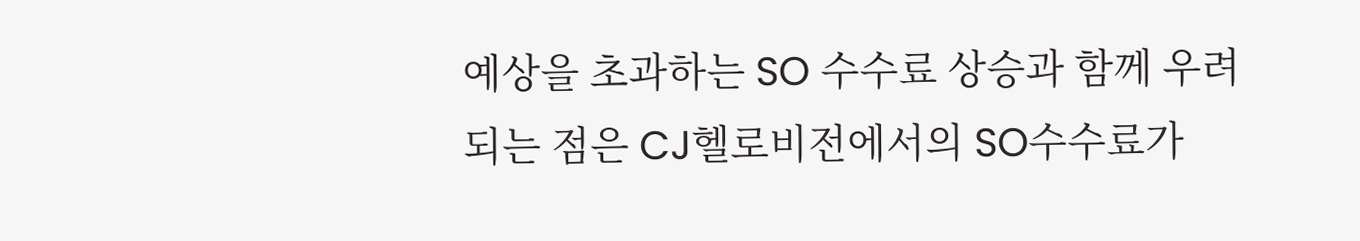예상을 초과하는 SO 수수료 상승과 함께 우려되는 점은 CJ헬로비전에서의 SO수수료가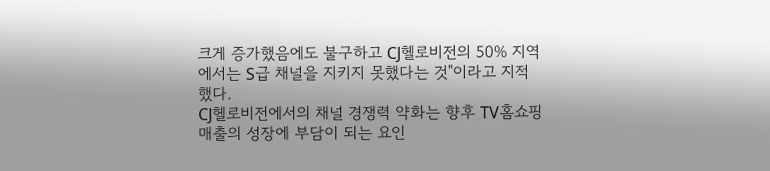크게 증가했음에도 불구하고 CJ헬로비전의 50% 지역에서는 S급 채널을 지키지 못했다는 것"이라고 지적했다.
CJ헬로비전에서의 채널 경쟁력 약화는 향후 TV홈쇼핑 매출의 성장에 부담이 되는 요인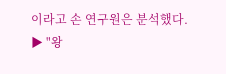이라고 손 연구원은 분석했다.
▶ "왕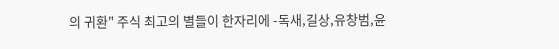의 귀환" 주식 최고의 별들이 한자리에 -독새,길상,유창범,윤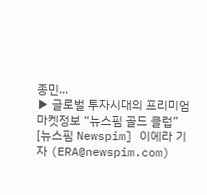종민...
▶ 글로벌 투자시대의 프리미엄 마켓정보 “뉴스핌 골드 클럽”
[뉴스핌 Newspim] 이에라 기자 (ERA@newspim.com)